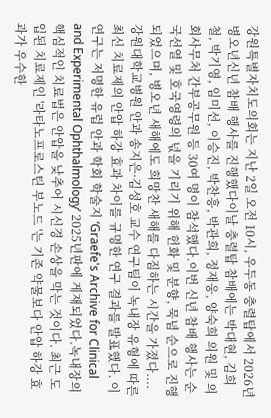강원특별자치도의회는 지난 2일 오전 10시, 우두동 충렬탑에서 2026년 병오년신년 참배 행사를 진행했다이날 충렬탑 참배에는 박대현, 김희철, 박기영, 임미선, 이승진, 박찬흥, 박관희, 정재웅, 양숙희 의원 및 의회사무처 간부공무원 등 30여 명이 참석했다.이번 신년 참배 행사는 순국선열 및 호국영령의 넋을 기리기 위해 헌화 및 분향, 묵념 순으로 진행되었으며, 병오년 새해에도 희망찬 새해를 다짐하는 시간을 가졌다....
강원대학교병원 안과 송지은·김성호 교수 연구팀이 녹내장 유형에 따른 최신 치료제의 안압 하강 효과 차이를 규명한 연구 결과를 발표했다. 이 연구는 저명한 유럽 안과 학회 학술지 ‘Graefe's Archive for Clinical and Experimental Ophthalmology’ 2025년판에 게재되었다.녹내장의 핵심적인 치료법은 안압을 낮추어 시신경 손상을 막는 것이다. 최근 도입된 치료제인 '라타노프로스틴 부노드 '는 기존 약물보다 안압 하강 효과가 우수한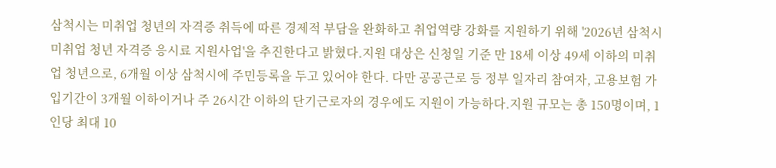삼척시는 미취업 청년의 자격증 취득에 따른 경제적 부담을 완화하고 취업역량 강화를 지원하기 위해 '2026년 삼척시 미취업 청년 자격증 응시료 지원사업'을 추진한다고 밝혔다.지원 대상은 신청일 기준 만 18세 이상 49세 이하의 미취업 청년으로, 6개월 이상 삼척시에 주민등록을 두고 있어야 한다. 다만 공공근로 등 정부 일자리 참여자, 고용보험 가입기간이 3개월 이하이거나 주 26시간 이하의 단기근로자의 경우에도 지원이 가능하다.지원 규모는 총 150명이며, 1인당 최대 10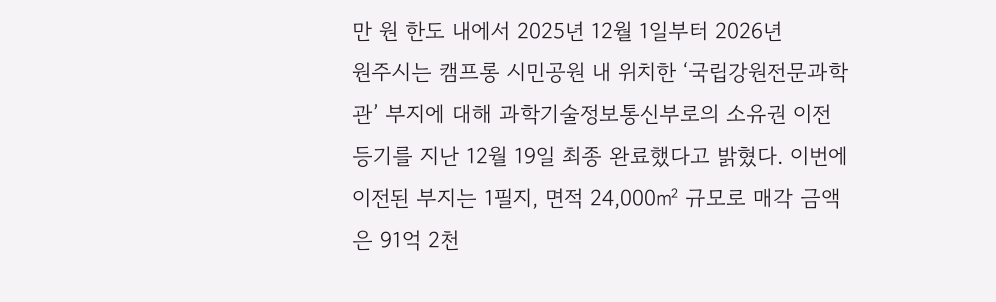만 원 한도 내에서 2025년 12월 1일부터 2026년
원주시는 캠프롱 시민공원 내 위치한 ‘국립강원전문과학관’ 부지에 대해 과학기술정보통신부로의 소유권 이전등기를 지난 12월 19일 최종 완료했다고 밝혔다. 이번에 이전된 부지는 1필지, 면적 24,000㎡ 규모로 매각 금액은 91억 2천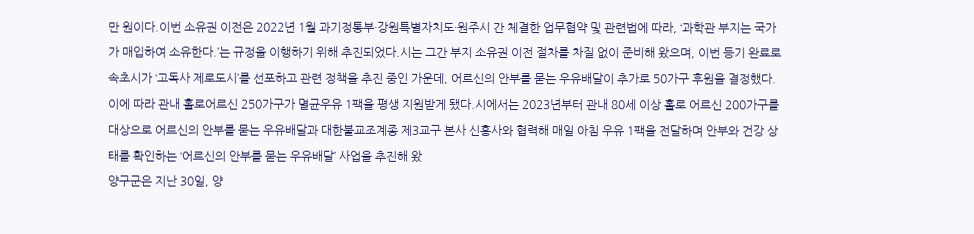만 원이다.이번 소유권 이전은 2022년 1월 과기정통부·강원특별자치도·원주시 간 체결한 업무협약 및 관련법에 따라, ‘과학관 부지는 국가가 매입하여 소유한다.’는 규정을 이행하기 위해 추진되었다.시는 그간 부지 소유권 이전 절차를 차질 없이 준비해 왔으며, 이번 등기 완료로
속초시가 ‘고독사 제로도시’를 선포하고 관련 정책을 추진 중인 가운데, 어르신의 안부를 묻는 우유배달이 추가로 50가구 후원을 결정했다. 이에 따라 관내 홀로어르신 250가구가 멸균우유 1팩을 평생 지원받게 됐다.시에서는 2023년부터 관내 80세 이상 홀로 어르신 200가구를 대상으로 어르신의 안부를 묻는 우유배달과 대한불교조계종 제3교구 본사 신흥사와 협력해 매일 아침 우유 1팩을 전달하며 안부와 건강 상태를 확인하는 ‘어르신의 안부를 묻는 우유배달’ 사업을 추진해 왔
양구군은 지난 30일, 양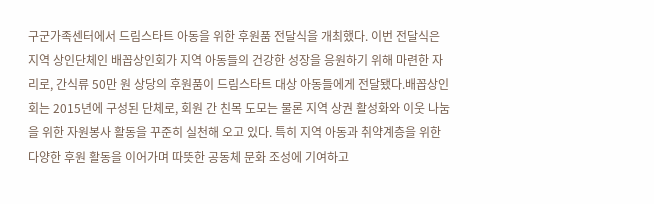구군가족센터에서 드림스타트 아동을 위한 후원품 전달식을 개최했다. 이번 전달식은 지역 상인단체인 배꼽상인회가 지역 아동들의 건강한 성장을 응원하기 위해 마련한 자리로, 간식류 50만 원 상당의 후원품이 드림스타트 대상 아동들에게 전달됐다.배꼽상인회는 2015년에 구성된 단체로, 회원 간 친목 도모는 물론 지역 상권 활성화와 이웃 나눔을 위한 자원봉사 활동을 꾸준히 실천해 오고 있다. 특히 지역 아동과 취약계층을 위한 다양한 후원 활동을 이어가며 따뜻한 공동체 문화 조성에 기여하고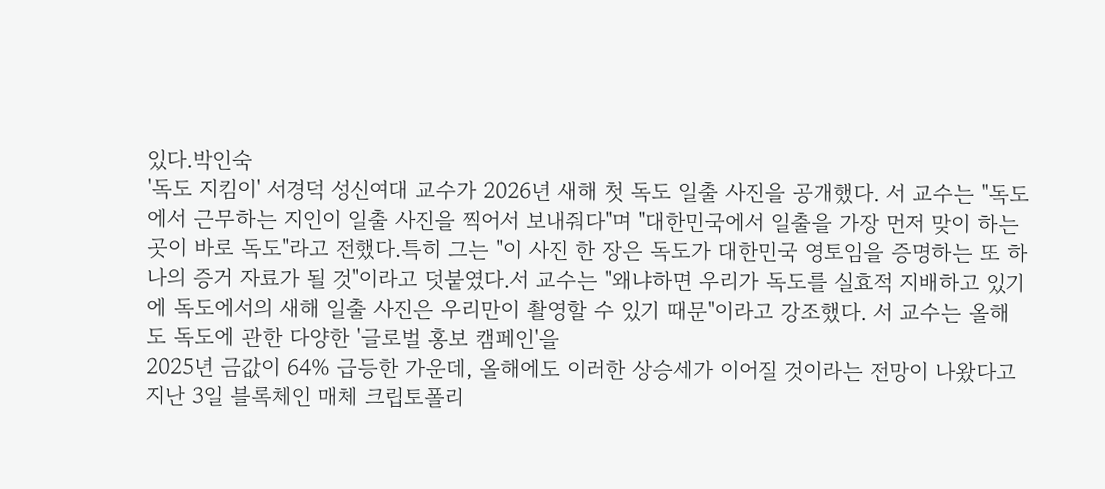있다.박인숙
'독도 지킴이' 서경덕 성신여대 교수가 2026년 새해 첫 독도 일출 사진을 공개했다. 서 교수는 "독도에서 근무하는 지인이 일출 사진을 찍어서 보내줘다"며 "대한민국에서 일출을 가장 먼저 맞이 하는 곳이 바로 독도"라고 전했다.특히 그는 "이 사진 한 장은 독도가 대한민국 영토임을 증명하는 또 하나의 증거 자료가 될 것"이라고 덧붙였다.서 교수는 "왜냐하면 우리가 독도를 실효적 지배하고 있기에 독도에서의 새해 일출 사진은 우리만이 촬영할 수 있기 때문"이라고 강조했다. 서 교수는 올해도 독도에 관한 다양한 '글로벌 홍보 캠페인'을
2025년 금값이 64% 급등한 가운데, 올해에도 이러한 상승세가 이어질 것이라는 전망이 나왔다고 지난 3일 블록체인 매체 크립토폴리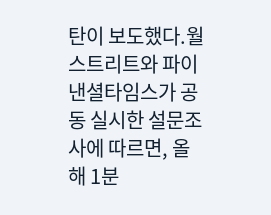탄이 보도했다.월스트리트와 파이낸셜타임스가 공동 실시한 설문조사에 따르면, 올해 1분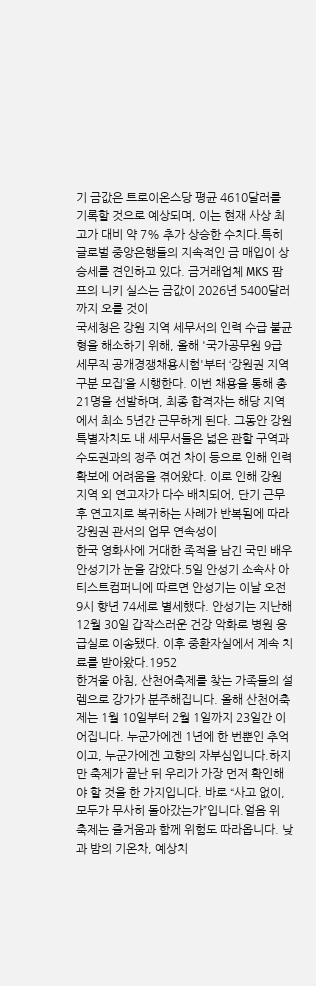기 금값은 트로이온스당 평균 4610달러를 기록할 것으로 예상되며, 이는 현재 사상 최고가 대비 약 7% 추가 상승한 수치다.특히 글로벌 중앙은행들의 지속적인 금 매입이 상승세를 견인하고 있다. 금거래업체 MKS 팜프의 니키 실스는 금값이 2026년 5400달러까지 오를 것이
국세청은 강원 지역 세무서의 인력 수급 불균형을 해소하기 위해, 올해 '국가공무원 9급 세무직 공개경쟁채용시험'부터 ‘강원권 지역구분 모집’을 시행한다. 이번 채용을 통해 총 21명을 선발하며, 최종 합격자는 해당 지역에서 최소 5년간 근무하게 된다. 그동안 강원특별자치도 내 세무서들은 넓은 관할 구역과 수도권과의 정주 여건 차이 등으로 인해 인력 확보에 어려움을 겪어왔다. 이로 인해 강원 지역 외 연고자가 다수 배치되어, 단기 근무 후 연고지로 복귀하는 사례가 반복됨에 따라 강원권 관서의 업무 연속성이
한국 영화사에 거대한 족적을 남긴 국민 배우 안성기가 눈을 감았다.5일 안성기 소속사 아티스트컴퍼니에 따르면 안성기는 이날 오전 9시 향년 74세로 별세했다. 안성기는 지난해 12월 30일 갑작스러운 건강 악화로 병원 응급실로 이송됐다. 이후 중환자실에서 계속 치료를 받아왔다.1952
한겨울 아침, 산천어축제를 찾는 가족들의 설렘으로 강가가 분주해집니다. 올해 산천어축제는 1월 10일부터 2월 1일까지 23일간 이어집니다. 누군가에겐 1년에 한 번뿐인 추억이고, 누군가에겐 고향의 자부심입니다.하지만 축제가 끝난 뒤 우리가 가장 먼저 확인해야 할 것을 한 가지입니다. 바로 “사고 없이, 모두가 무사히 돌아갔는가”입니다.얼음 위 축제는 즐거움과 함께 위험도 따라옵니다. 낮과 밤의 기온차, 예상치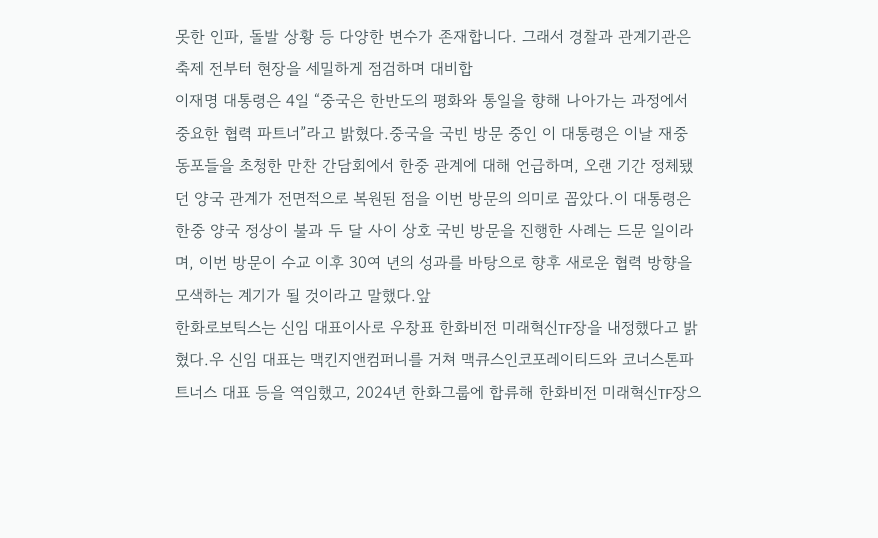못한 인파, 돌발 상황 등 다양한 변수가 존재합니다. 그래서 경찰과 관계기관은 축제 전부터 현장을 세밀하게 점검하며 대비합
이재명 대통령은 4일 “중국은 한반도의 평화와 통일을 향해 나아가는 과정에서 중요한 협력 파트너”라고 밝혔다.중국을 국빈 방문 중인 이 대통령은 이날 재중 동포들을 초청한 만찬 간담회에서 한중 관계에 대해 언급하며, 오랜 기간 정체됐던 양국 관계가 전면적으로 복원된 점을 이번 방문의 의미로 꼽았다.이 대통령은 한중 양국 정상이 불과 두 달 사이 상호 국빈 방문을 진행한 사례는 드문 일이라며, 이번 방문이 수교 이후 30여 년의 성과를 바탕으로 향후 새로운 협력 방향을 모색하는 계기가 될 것이라고 말했다.앞
한화로보틱스는 신임 대표이사로 우창표 한화비전 미래혁신TF장을 내정했다고 밝혔다.우 신임 대표는 맥킨지앤컴퍼니를 거쳐 맥큐스인코포레이티드와 코너스톤파트너스 대표 등을 역임했고, 2024년 한화그룹에 합류해 한화비전 미래혁신TF장으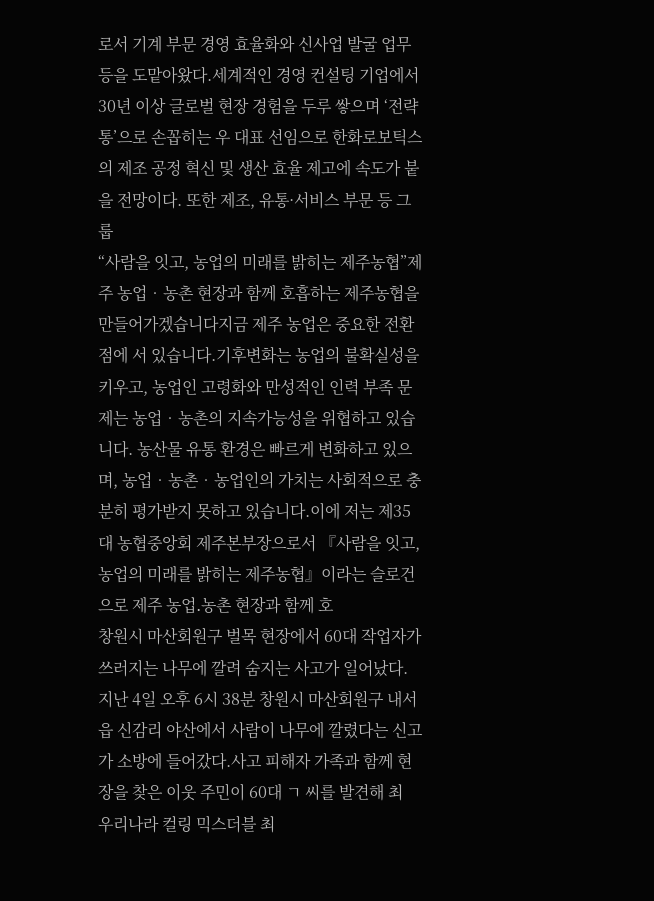로서 기계 부문 경영 효율화와 신사업 발굴 업무 등을 도맡아왔다.세계적인 경영 컨설팅 기업에서 30년 이상 글로벌 현장 경험을 두루 쌓으며 ‘전략통’으로 손꼽히는 우 대표 선임으로 한화로보틱스의 제조 공정 혁신 및 생산 효율 제고에 속도가 붙을 전망이다. 또한 제조, 유통·서비스 부문 등 그룹
“사람을 잇고, 농업의 미래를 밝히는 제주농협”제주 농업‧농촌 현장과 함께 호흡하는 제주농협을 만들어가겠습니다지금 제주 농업은 중요한 전환점에 서 있습니다.기후변화는 농업의 불확실성을 키우고, 농업인 고령화와 만성적인 인력 부족 문제는 농업‧농촌의 지속가능성을 위협하고 있습니다. 농산물 유통 환경은 빠르게 변화하고 있으며, 농업‧농촌‧농업인의 가치는 사회적으로 충분히 평가받지 못하고 있습니다.이에 저는 제35대 농협중앙회 제주본부장으로서 『사람을 잇고, 농업의 미래를 밝히는 제주농협』이라는 슬로건으로 제주 농업․농촌 현장과 함께 호
창원시 마산회원구 벌목 현장에서 60대 작업자가 쓰러지는 나무에 깔려 숨지는 사고가 일어났다.지난 4일 오후 6시 38분 창원시 마산회원구 내서읍 신감리 야산에서 사람이 나무에 깔렸다는 신고가 소방에 들어갔다.사고 피해자 가족과 함께 현장을 찾은 이웃 주민이 60대 ㄱ 씨를 발견해 최
우리나라 컬링 믹스더블 최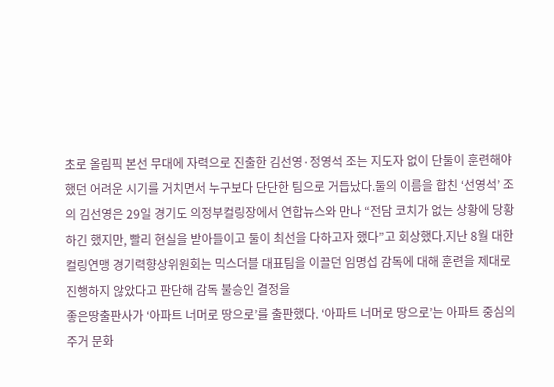초로 올림픽 본선 무대에 자력으로 진출한 김선영·정영석 조는 지도자 없이 단둘이 훈련해야 했던 어려운 시기를 거치면서 누구보다 단단한 팀으로 거듭났다.둘의 이름을 합친 ‘선영석’ 조의 김선영은 29일 경기도 의정부컬링장에서 연합뉴스와 만나 “전담 코치가 없는 상황에 당황하긴 했지만, 빨리 현실을 받아들이고 둘이 최선을 다하고자 했다”고 회상했다.지난 8월 대한컬링연맹 경기력향상위원회는 믹스더블 대표팀을 이끌던 임명섭 감독에 대해 훈련을 제대로 진행하지 않았다고 판단해 감독 불승인 결정을
좋은땅출판사가 ‘아파트 너머로 땅으로’를 출판했다. ‘아파트 너머로 땅으로’는 아파트 중심의 주거 문화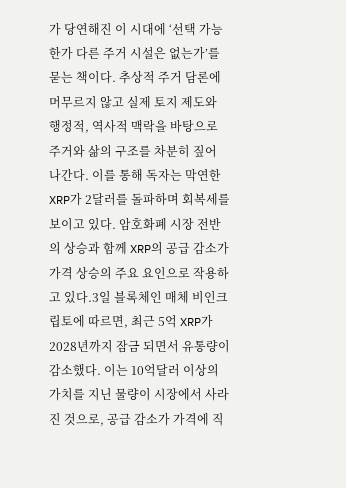가 당연해진 이 시대에 ‘선택 가능한가 다른 주거 시설은 없는가’를 묻는 책이다. 추상적 주거 담론에 머무르지 않고 실제 토지 제도와 행정적, 역사적 맥락을 바탕으로 주거와 삶의 구조를 차분히 짚어 나간다. 이를 통해 독자는 막연한
XRP가 2달러를 돌파하며 회복세를 보이고 있다. 암호화폐 시장 전반의 상승과 함께 XRP의 공급 감소가 가격 상승의 주요 요인으로 작용하고 있다.3일 블록체인 매체 비인크립토에 따르면, 최근 5억 XRP가 2028년까지 잠금 되면서 유통량이 감소했다. 이는 10억달러 이상의 가치를 지닌 물량이 시장에서 사라진 것으로, 공급 감소가 가격에 직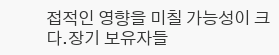접적인 영향을 미칠 가능성이 크다.장기 보유자들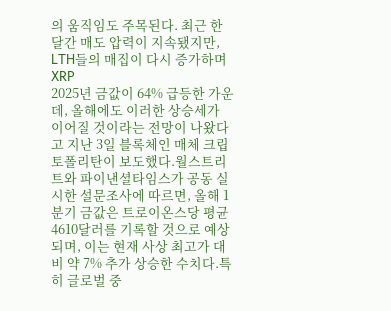의 움직임도 주목된다. 최근 한 달간 매도 압력이 지속됐지만, LTH들의 매집이 다시 증가하며 XRP
2025년 금값이 64% 급등한 가운데, 올해에도 이러한 상승세가 이어질 것이라는 전망이 나왔다고 지난 3일 블록체인 매체 크립토폴리탄이 보도했다.월스트리트와 파이낸셜타임스가 공동 실시한 설문조사에 따르면, 올해 1분기 금값은 트로이온스당 평균 4610달러를 기록할 것으로 예상되며, 이는 현재 사상 최고가 대비 약 7% 추가 상승한 수치다.특히 글로벌 중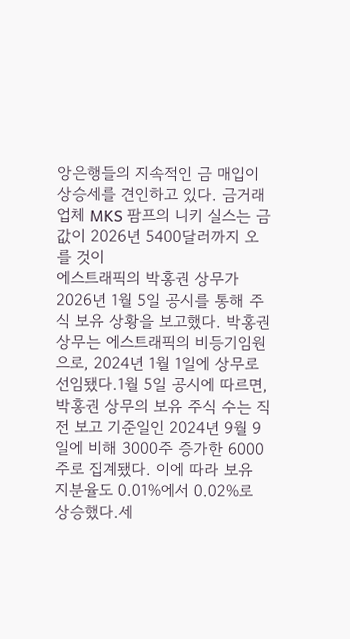앙은행들의 지속적인 금 매입이 상승세를 견인하고 있다. 금거래업체 MKS 팜프의 니키 실스는 금값이 2026년 5400달러까지 오를 것이
에스트래픽의 박홍권 상무가 2026년 1월 5일 공시를 통해 주식 보유 상황을 보고했다. 박홍권 상무는 에스트래픽의 비등기임원으로, 2024년 1월 1일에 상무로 선임됐다.1월 5일 공시에 따르면, 박홍권 상무의 보유 주식 수는 직전 보고 기준일인 2024년 9월 9일에 비해 3000주 증가한 6000주로 집계됐다. 이에 따라 보유 지분율도 0.01%에서 0.02%로 상승했다.세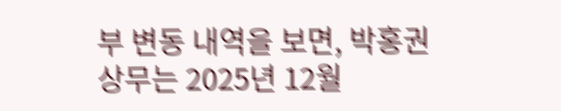부 변동 내역을 보면, 박홍권 상무는 2025년 12월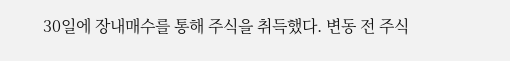30일에 장내매수를 통해 주식을 취득했다. 변동 전 주식